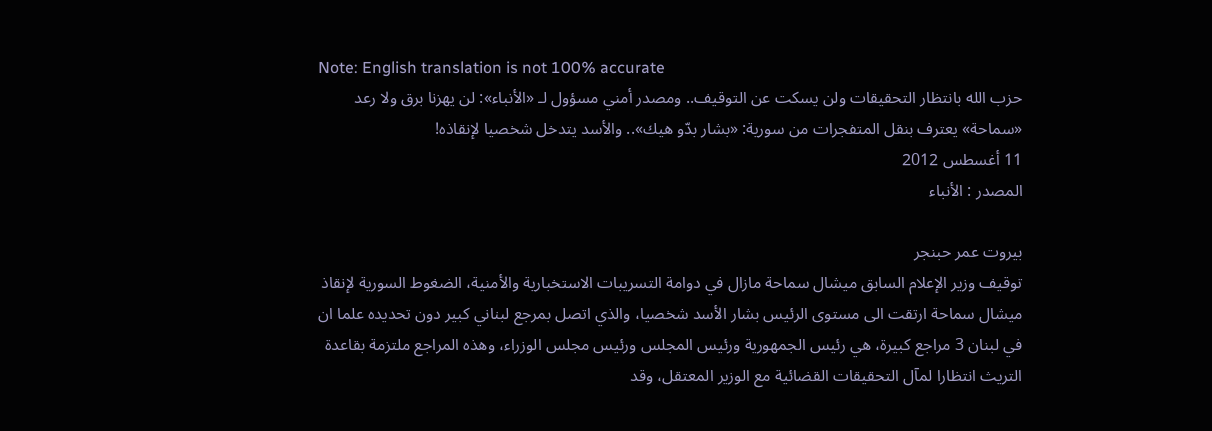Note: English translation is not 100% accurate
حزب الله بانتظار التحقيقات ولن يسكت عن التوقيف.. ومصدر أمني مسؤول لـ «الأنباء»: لن يهزنا برق ولا رعد
«سماحة» يعترف بنقل المتفجرات من سورية: «بشار بدّو هيك».. والأسد يتدخل شخصيا لإنقاذه!
11 أغسطس 2012
المصدر : الأنباء

بيروت عمر حبنجر
توقيف وزير الإعلام السابق ميشال سماحة مازال في دوامة التسريبات الاستخبارية والأمنية، الضغوط السورية لإنقاذ ميشال سماحة ارتقت الى مستوى الرئيس بشار الأسد شخصيا، والذي اتصل بمرجع لبناني كبير دون تحديده علما ان في لبنان 3 مراجع كبيرة، هي رئيس الجمهورية ورئيس المجلس ورئيس مجلس الوزراء، وهذه المراجع ملتزمة بقاعدة التريث انتظارا لمآل التحقيقات القضائية مع الوزير المعتقل، وقد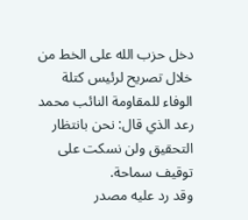دخل حزب الله على الخط من خلال تصريح لرئيس كتلة الوفاء للمقاومة النائب محمد رعد الذي قال: نحن بانتظار التحقيق ولن نسكت على توقيف سماحة.
وقد رد عليه مصدر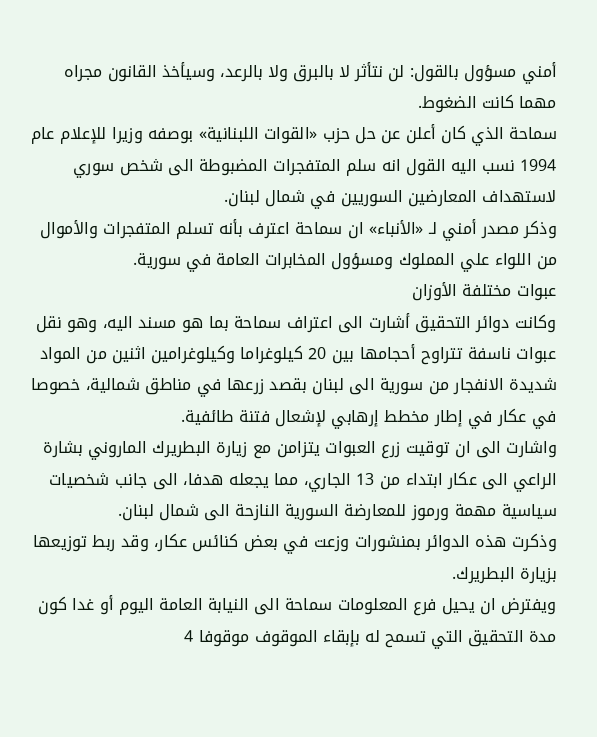أمني مسؤول بالقول: لن نتأثر لا بالبرق ولا بالرعد، وسيأخذ القانون مجراه مهما كانت الضغوط.
سماحة الذي كان أعلن عن حل حزب «القوات اللبنانية» بوصفه وزيرا للإعلام عام 1994 نسب اليه القول انه سلم المتفجرات المضبوطة الى شخص سوري لاستهداف المعارضين السوريين في شمال لبنان.
وذكر مصدر أمني لـ «الأنباء» ان سماحة اعترف بأنه تسلم المتفجرات والأموال من اللواء علي المملوك ومسؤول المخابرات العامة في سورية.
عبوات مختلفة الأوزان
وكانت دوائر التحقيق أشارت الى اعتراف سماحة بما هو مسند اليه، وهو نقل عبوات ناسفة تتراوح أحجامها بين 20 كيلوغراما وكيلوغرامين اثنين من المواد شديدة الانفجار من سورية الى لبنان بقصد زرعها في مناطق شمالية، خصوصا في عكار في إطار مخطط إرهابي لإشعال فتنة طائفية.
واشارت الى ان توقيت زرع العبوات يتزامن مع زيارة البطريرك الماروني بشارة الراعي الى عكار ابتداء من 13 الجاري، مما يجعله هدفا، الى جانب شخصيات سياسية مهمة ورموز للمعارضة السورية النازحة الى شمال لبنان.
وذكرت هذه الدوائر بمنشورات وزعت في بعض كنائس عكار، وقد ربط توزيعها بزيارة البطريرك.
ويفترض ان يحيل فرع المعلومات سماحة الى النيابة العامة اليوم أو غدا كون مدة التحقيق التي تسمح له بإبقاء الموقوف موقوفا 4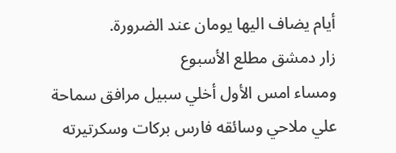أيام يضاف اليها يومان عند الضرورة.
زار دمشق مطلع الأسبوع
ومساء امس الأول أخلي سبيل مرافق سماحة علي ملاحي وسائقه فارس بركات وسكرتيرته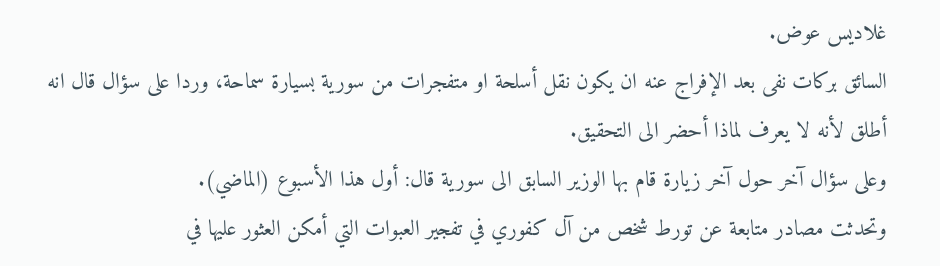غلاديس عوض.
السائق بركات نفى بعد الإفراج عنه ان يكون نقل أسلحة او متفجرات من سورية بسيارة سماحة، وردا على سؤال قال انه أطلق لأنه لا يعرف لماذا أحضر الى التحقيق.
وعلى سؤال آخر حول آخر زيارة قام بها الوزير السابق الى سورية قال: أول هذا الأسبوع (الماضي).
وتحدثت مصادر متابعة عن تورط شخص من آل كفوري في تفجير العبوات التي أمكن العثور عليها في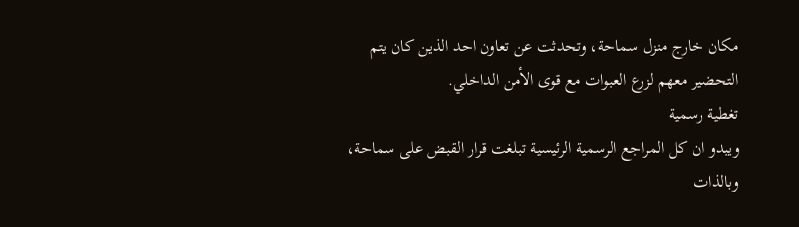مكان خارج منزل سماحة، وتحدثت عن تعاون احد الذين كان يتم التحضير معهم لزرع العبوات مع قوى الأمن الداخلي.
تغطية رسمية
ويبدو ان كل المراجع الرسمية الرئيسية تبلغت قرار القبض على سماحة، وبالذات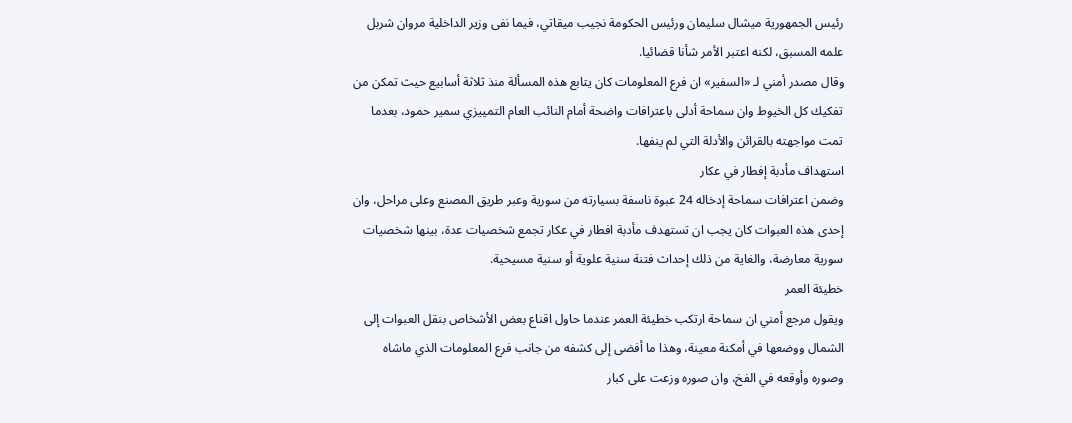رئيس الجمهورية ميشال سليمان ورئيس الحكومة نجيب ميقاتي، فيما نفى وزير الداخلية مروان شربل علمه المسبق، لكنه اعتبر الأمر شأنا قضائيا.
وقال مصدر أمني لـ «السفير» ان فرع المعلومات كان يتابع هذه المسألة منذ ثلاثة أسابيع حيث تمكن من تفكيك كل الخيوط وان سماحة أدلى باعترافات واضحة أمام النائب العام التمييزي سمير حمود، بعدما تمت مواجهته بالقرائن والأدلة التي لم ينفها.
استهداف مأدبة إفطار في عكار
وضمن اعترافات سماحة إدخاله 24 عبوة ناسفة بسيارته من سورية وعبر طريق المصنع وعلى مراحل، وان إحدى هذه العبوات كان يجب ان تستهدف مأدبة افطار في عكار تجمع شخصيات عدة، بينها شخصيات سورية معارضة، والغاية من ذلك إحداث فتنة سنية علوية أو سنية مسيحية.
خطيئة العمر
ويقول مرجع أمني ان سماحة ارتكب خطيئة العمر عندما حاول اقناع بعض الأشخاص بنقل العبوات إلى الشمال ووضعها في أمكنة معينة، وهذا ما أفضى إلى كشفه من جانب فرع المعلومات الذي ماشاه وصوره وأوقعه في الفخ، وان صوره وزعت على كبار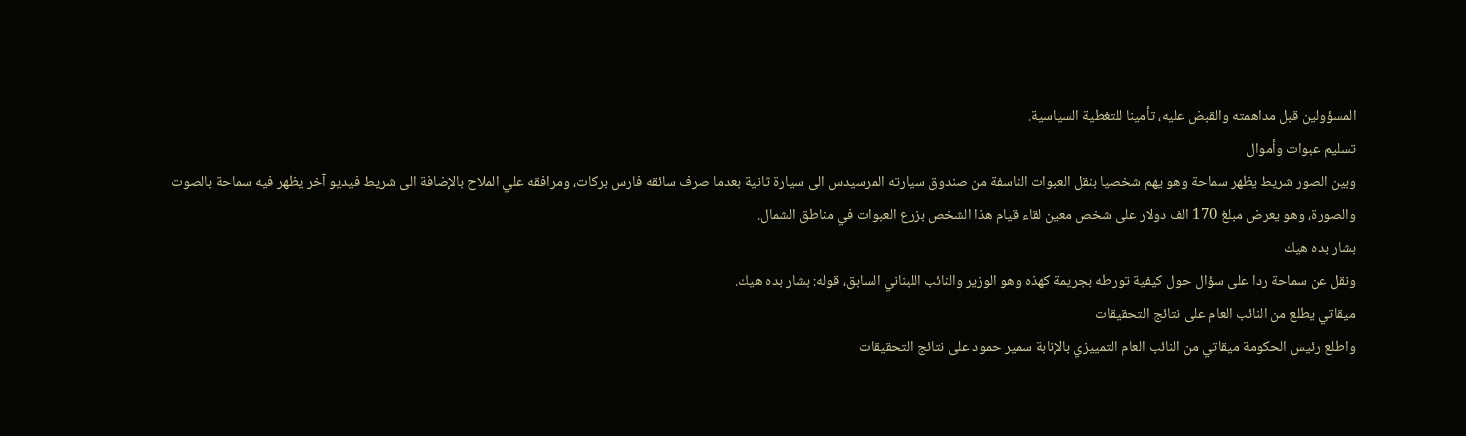المسؤولين قبل مداهمته والقبض عليه، تأمينا للتغطية السياسية.
تسليم عبوات وأموال
وبين الصور شريط يظهر سماحة وهو يهم شخصيا بنقل العبوات الناسفة من صندوق سيارته المرسيدس الى سيارة ثانية بعدما صرف سائقه فارس بركات، ومرافقه علي الملاح بالإضافة الى شريط فيديو آخر يظهر فيه سماحة بالصوت والصورة، وهو يعرض مبلغ 170 الف دولار على شخص معين لقاء قيام هذا الشخص بزرع العبوات في مناطق الشمال.
بشار بده هيك
ونقل عن سماحة ردا على سؤال حول كيفية تورطه بجريمة كهذه وهو الوزير والنائب اللبناني السابق، قوله: بشار بده هيك.
ميقاتي يطلع من النائب العام على نتائج التحقيقات
واطلع رئيس الحكومة ميقاتي من النائب العام التمييزي بالإنابة سمير حمود على نتائج التحقيقات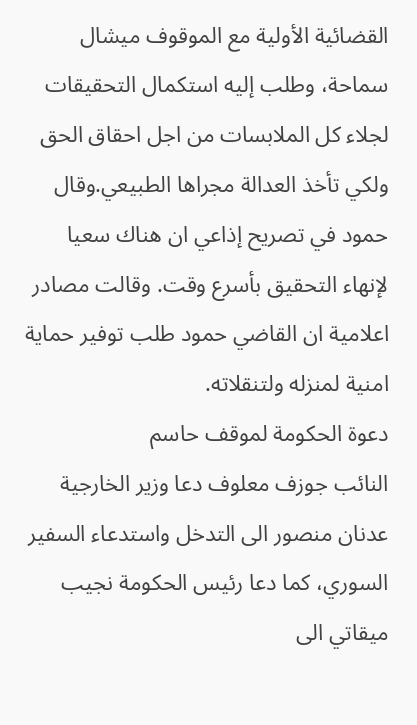القضائية الأولية مع الموقوف ميشال سماحة، وطلب إليه استكمال التحقيقات لجلاء كل الملابسات من اجل احقاق الحق ولكي تأخذ العدالة مجراها الطبيعي.وقال حمود في تصريح إذاعي ان هناك سعيا لإنهاء التحقيق بأسرع وقت. وقالت مصادر اعلامية ان القاضي حمود طلب توفير حماية امنية لمنزله ولتنقلاته.
دعوة الحكومة لموقف حاسم
النائب جوزف معلوف دعا وزير الخارجية عدنان منصور الى التدخل واستدعاء السفير السوري، كما دعا رئيس الحكومة نجيب ميقاتي الى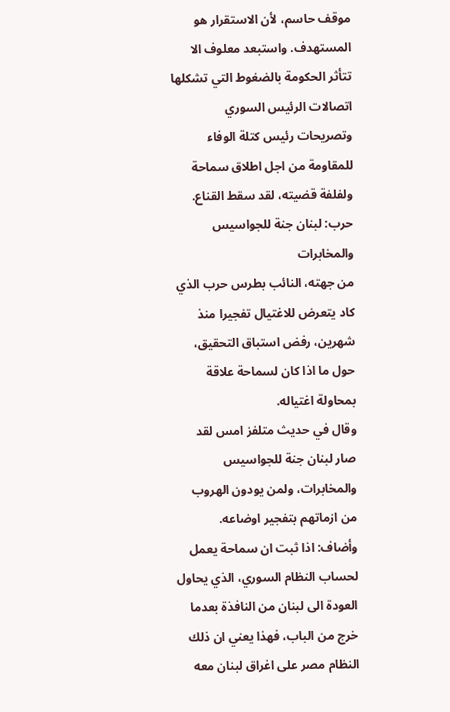موقف حاسم، لأن الاستقرار هو المستهدف. واستبعد معلوف الا تتأثر الحكومة بالضغوط التي تشكلها اتصالات الرئيس السوري وتصريحات رئيس كتلة الوفاء للمقاومة من اجل اطلاق سماحة ولفلفة قضيته، لقد سقط القناع.
حرب: لبنان جنة للجواسيس والمخابرات
من جهته، النائب بطرس حرب الذي كاد يتعرض للاغتيال تفجيرا منذ شهرين، رفض استباق التحقيق، حول ما اذا كان لسماحة علاقة بمحاولة اغتياله.
وقال في حديث متلفز امس لقد صار لبنان جنة للجواسيس والمخابرات، ولمن يودون الهروب من ازماتهم بتفجير اوضاعه.
وأضاف: اذا ثبت ان سماحة يعمل لحساب النظام السوري، الذي يحاول العودة الى لبنان من النافذة بعدما خرج من الباب، فهذا يعني ان ذلك النظام مصر على اغراق لبنان معه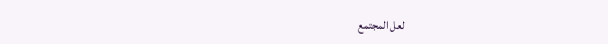لعل المجتمع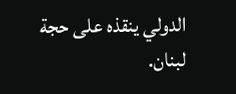الدولي ينقذه على حجة لبنان.